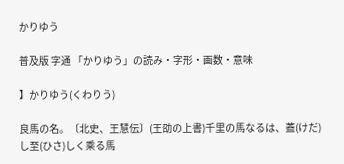かりゆう

普及版 字通 「かりゆう」の読み・字形・画数・意味

】かりゆう(くわりう)

良馬の名。〔北史、王慧伝〕(王劭の上書)千里の馬なるは、蓋(けだ)し至(ひさ)しく乘る馬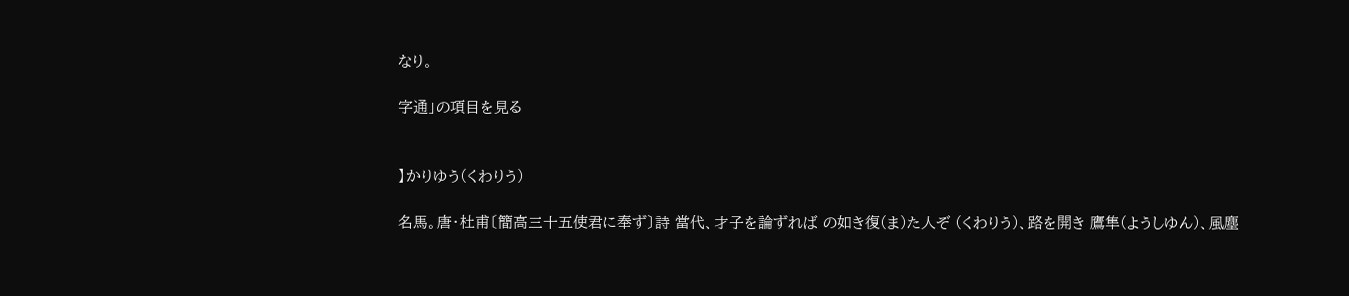なり。

字通」の項目を見る


】かりゆう(くわりう)

名馬。唐・杜甫〔簡高三十五使君に奉ず〕詩 當代、才子を論ずれば の如き復(ま)た人ぞ (くわりう)、路を開き 鷹隼(ようしゆん)、風塵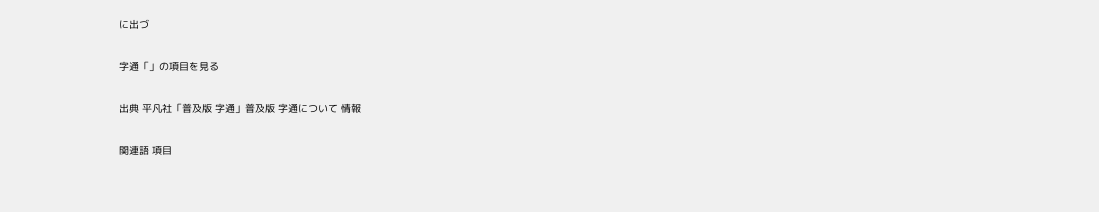に出づ

字通「」の項目を見る

出典 平凡社「普及版 字通」普及版 字通について 情報

関連語 項目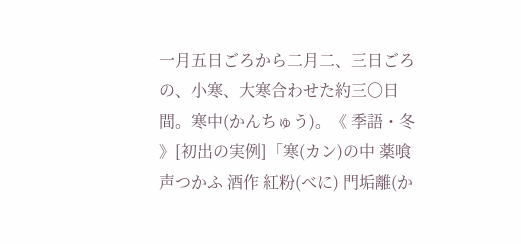一月五日ごろから二月二、三日ごろの、小寒、大寒合わせた約三〇日間。寒中(かんちゅう)。《 季語・冬 》[初出の実例]「寒(カン)の中 薬喰 声つかふ 酒作 紅粉(べに) 門垢離(か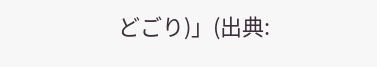どごり)」(出典: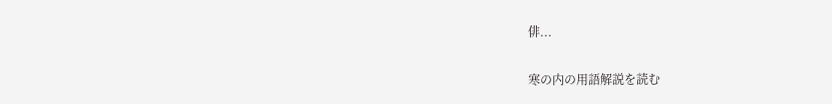俳...

寒の内の用語解説を読む